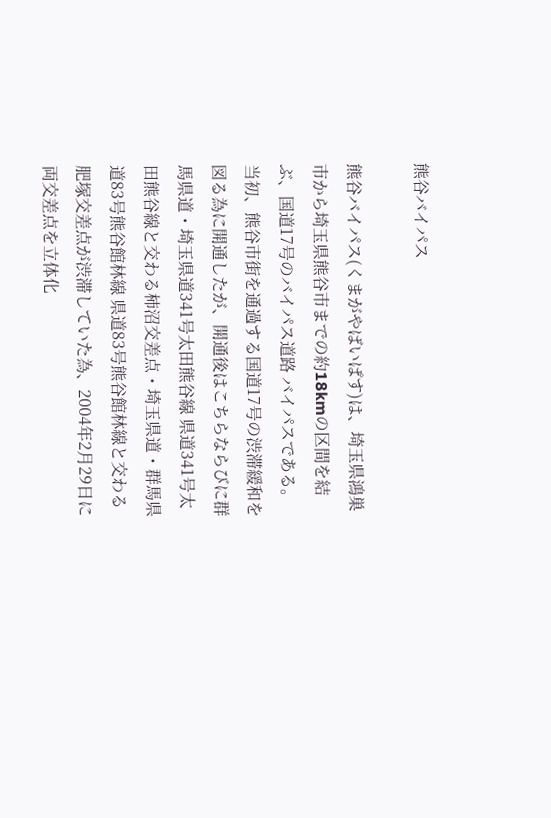熊谷バイパス

熊谷バイパス(くまがやばいぱす)は、埼玉県鴻巣市から埼玉県熊谷市までの約18kmの区間を結ぶ、国道17号のバイパス道路 バイパスである。
当初、熊谷市街を通過する国道17号の渋滞緩和を図る為に開通したが、開通後はこちらならびに群馬県道・埼玉県道341号太田熊谷線 県道341号太田熊谷線と交わる柿沼交差点・埼玉県道・群馬県道83号熊谷館林線 県道83号熊谷館林線と交わる肥塚交差点が渋滞していた為、2004年2月29日に両交差点を立体化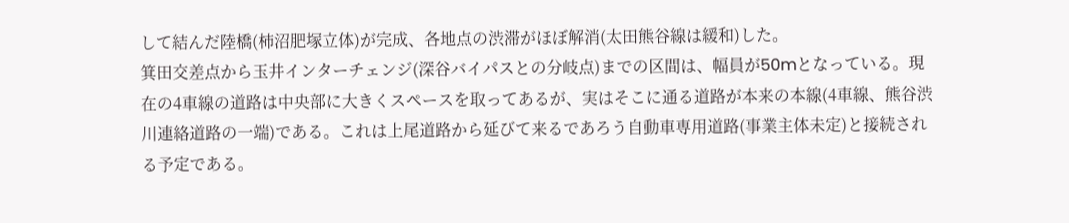して結んだ陸橋(柿沼肥塚立体)が完成、各地点の渋滞がほぼ解消(太田熊谷線は緩和)した。
箕田交差点から玉井インターチェンジ(深谷バイパスとの分岐点)までの区間は、幅員が50mとなっている。現在の4車線の道路は中央部に大きくスペースを取ってあるが、実はそこに通る道路が本来の本線(4車線、熊谷渋川連絡道路の一端)である。これは上尾道路から延びて来るであろう自動車専用道路(事業主体未定)と接続される予定である。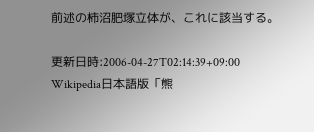前述の柿沼肥塚立体が、これに該当する。

更新日時:2006-04-27T02:14:39+09:00
Wikipedia日本語版「熊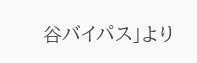谷バイパス」より